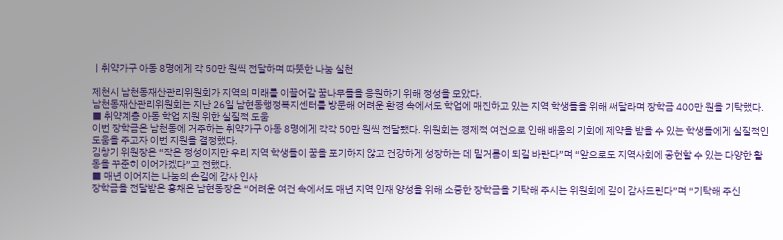ㅣ취약가구 아동 8명에게 각 50만 원씩 전달하며 따뜻한 나눔 실천

제천시 남천동재산관리위원회가 지역의 미래를 이끌어갈 꿈나무들을 응원하기 위해 정성을 모았다.
남천동재산관리위원회는 지난 26일 남현동행정복지센터를 방문해 어려운 환경 속에서도 학업에 매진하고 있는 지역 학생들을 위해 써달라며 장학금 400만 원을 기탁했다.
■ 취약계층 아동 학업 지원 위한 실질적 도움
이번 장학금은 남천동에 거주하는 취약가구 아동 8명에게 각각 50만 원씩 전달됐다. 위원회는 경제적 여건으로 인해 배움의 기회에 제약을 받을 수 있는 학생들에게 실질적인 도움을 주고자 이번 지원을 결정했다.
김창기 위원장은 “작은 정성이지만 우리 지역 학생들이 꿈을 포기하지 않고 건강하게 성장하는 데 밑거름이 되길 바란다”며 “앞으로도 지역사회에 공헌할 수 있는 다양한 활동을 꾸준히 이어가겠다”고 전했다.
■ 매년 이어지는 나눔의 손길에 감사 인사
장학금을 전달받은 홍채은 남현동장은 “어려운 여건 속에서도 매년 지역 인재 양성을 위해 소중한 장학금을 기탁해 주시는 위원회에 깊이 감사드린다”며 “기탁해 주신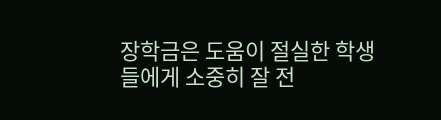장학금은 도움이 절실한 학생들에게 소중히 잘 전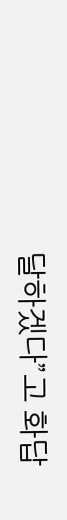달하겠다”고 화답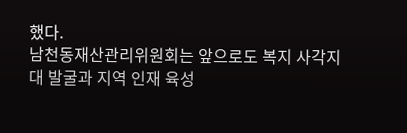했다.
남천동재산관리위원회는 앞으로도 복지 사각지대 발굴과 지역 인재 육성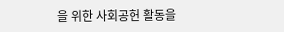을 위한 사회공헌 활동을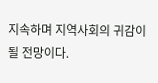지속하며 지역사회의 귀감이 될 전망이다.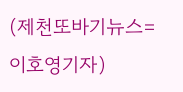(제천또바기뉴스=이호영기자)